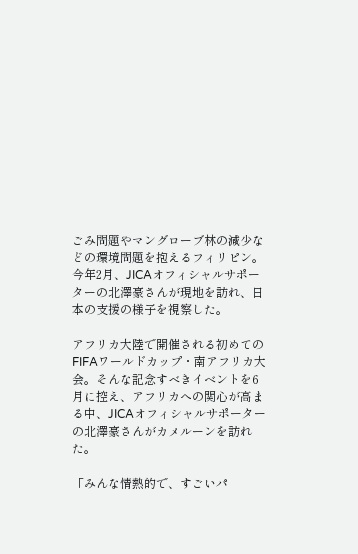ごみ問題やマングローブ林の減少などの環境問題を抱えるフィリピン。
今年2月、JICAオフィシャルサポーターの北澤豪さんが現地を訪れ、日本の支援の様子を視察した。

アフリカ大陸で開催される初めてのFIFAワールドカップ・南アフリカ大会。そんな記念すべきイベントを6月に控え、アフリカへの関心が高まる中、JICAオフィシャルサポーターの北澤豪さんがカメルーンを訪れた。

「みんな情熱的で、すごいパ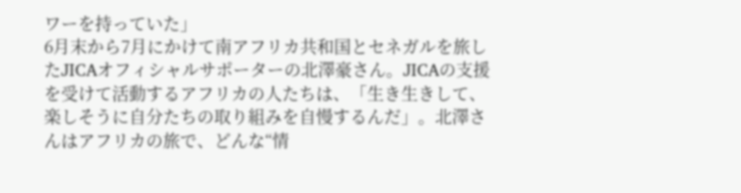ワーを持っていた」
6月末から7月にかけて南アフリカ共和国とセネガルを旅したJICAオフィシャルサポーターの北澤豪さん。JICAの支援を受けて活動するアフリカの人たちは、「生き生きして、楽しそうに自分たちの取り組みを自慢するんだ」。北澤さんはアフリカの旅で、どんな“情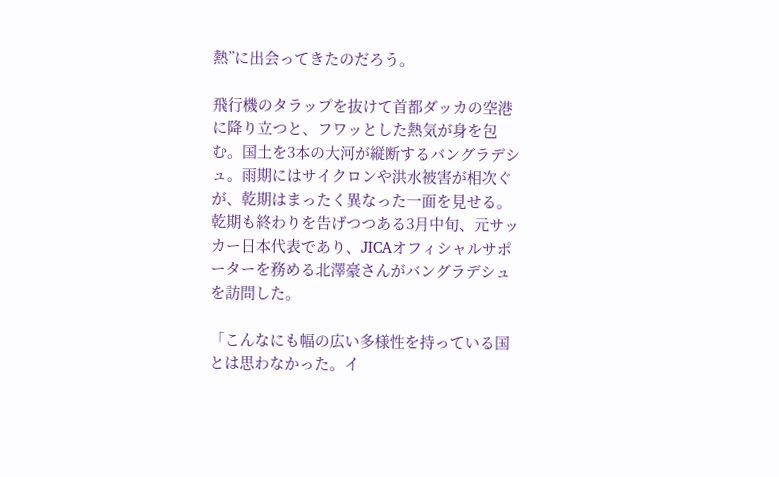熱”に出会ってきたのだろう。

飛行機のタラップを抜けて首都ダッカの空港に降り立つと、フワッとした熱気が身を包む。国土を3本の大河が縦断するバングラデシュ。雨期にはサイクロンや洪水被害が相次ぐが、乾期はまったく異なった一面を見せる。
乾期も終わりを告げつつある3月中旬、元サッカー日本代表であり、JICAオフィシャルサポーターを務める北澤豪さんがバングラデシュを訪問した。

「こんなにも幅の広い多様性を持っている国とは思わなかった。イ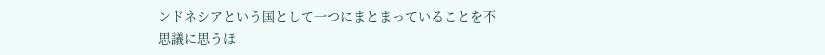ンドネシアという国として一つにまとまっていることを不思議に思うほ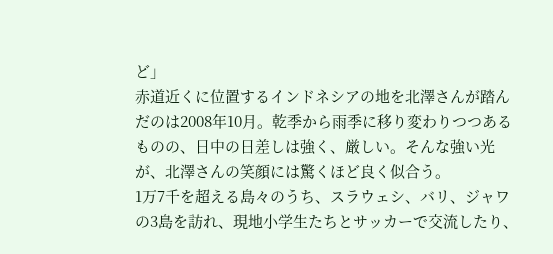ど」
赤道近くに位置するインドネシアの地を北澤さんが踏んだのは2008年10月。乾季から雨季に移り変わりつつあるものの、日中の日差しは強く、厳しい。そんな強い光が、北澤さんの笑顔には驚くほど良く似合う。
1万7千を超える島々のうち、スラウェシ、バリ、ジャワの3島を訪れ、現地小学生たちとサッカーで交流したり、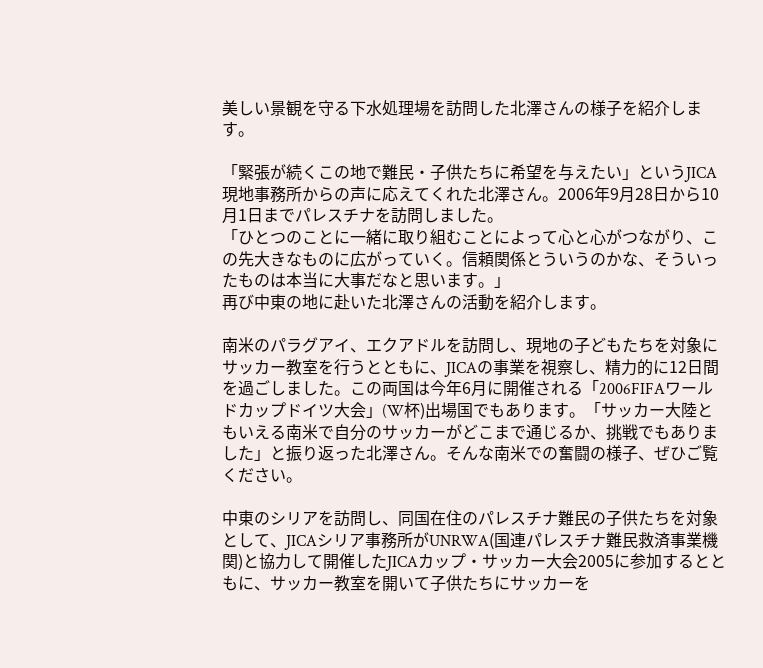美しい景観を守る下水処理場を訪問した北澤さんの様子を紹介します。

「緊張が続くこの地で難民・子供たちに希望を与えたい」というJICA現地事務所からの声に応えてくれた北澤さん。2006年9月28日から10月1日までパレスチナを訪問しました。
「ひとつのことに一緒に取り組むことによって心と心がつながり、この先大きなものに広がっていく。信頼関係とういうのかな、そういったものは本当に大事だなと思います。」
再び中東の地に赴いた北澤さんの活動を紹介します。

南米のパラグアイ、エクアドルを訪問し、現地の子どもたちを対象にサッカー教室を行うとともに、JICAの事業を視察し、精力的に12日間を過ごしました。この両国は今年6月に開催される「2006FIFAワールドカップドイツ大会」(W杯)出場国でもあります。「サッカー大陸ともいえる南米で自分のサッカーがどこまで通じるか、挑戦でもありました」と振り返った北澤さん。そんな南米での奮闘の様子、ぜひご覧ください。

中東のシリアを訪問し、同国在住のパレスチナ難民の子供たちを対象として、JICAシリア事務所がUNRWA(国連パレスチナ難民救済事業機関)と協力して開催したJICAカップ・サッカー大会2005に参加するとともに、サッカー教室を開いて子供たちにサッカーを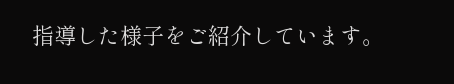指導した様子をご紹介しています。